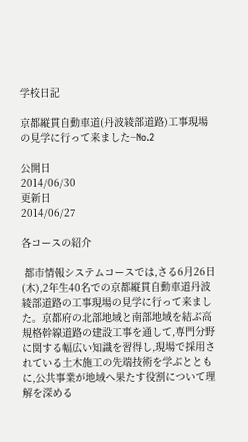学校日記

京都縦貫自動車道(丹波綾部道路)工事現場の見学に行って来ました−No.2

公開日
2014/06/30
更新日
2014/06/27

各コースの紹介

 都市情報システムコースでは,さる6月26日(木),2年生40名での京都縦貫自動車道丹波綾部道路の工事現場の見学に行って来ました。京都府の北部地域と南部地域を結ぶ高規格幹線道路の建設工事を通して,専門分野に関する幅広い知識を習得し,現場で採用されている土木施工の先端技術を学ぶとともに,公共事業が地域へ果たす役割について理解を深める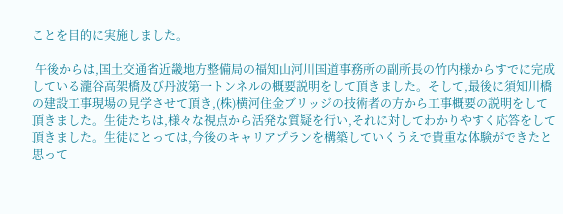ことを目的に実施しました。

 午後からは,国土交通省近畿地方整備局の福知山河川国道事務所の副所長の竹内様からすでに完成している瀧谷高架橋及び丹波第一トンネルの概要説明をして頂きました。そして,最後に須知川橋の建設工事現場の見学させて頂き,(株)横河住金ブリッジの技術者の方から工事概要の説明をして頂きました。生徒たちは,様々な視点から活発な質疑を行い,それに対してわかりやすく応答をして頂きました。生徒にとっては,今後のキャリアプランを構築していくうえで貴重な体験ができたと思って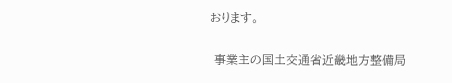おります。

 事業主の国土交通省近畿地方整備局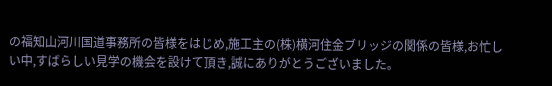の福知山河川国道事務所の皆様をはじめ,施工主の(株)横河住金ブリッジの関係の皆様,お忙しい中,すばらしい見学の機会を設けて頂き,誠にありがとうございました。